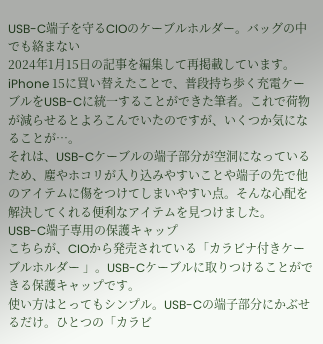USB-C端子を守るCIOのケーブルホルダー。バッグの中でも絡まない
2024年1月15日の記事を編集して再掲載しています。
iPhone 15に買い替えたことで、普段持ち歩く充電ケーブルをUSB-Cに統一することができた筆者。これで荷物が減らせるとよろこんでいたのですが、いくつか気になることが…。
それは、USB-Cケーブルの端子部分が空洞になっているため、塵やホコリが入り込みやすいことや端子の先で他のアイテムに傷をつけてしまいやすい点。そんな心配を解決してくれる便利なアイテムを見つけました。
USB-C端子専用の保護キャップ
こちらが、CIOから発売されている「カラビナ付きケーブルホルダー 」。USB-Cケーブルに取りつけることができる保護キャップです。
使い方はとってもシンプル。USB-Cの端子部分にかぶせるだけ。ひとつの「カラビ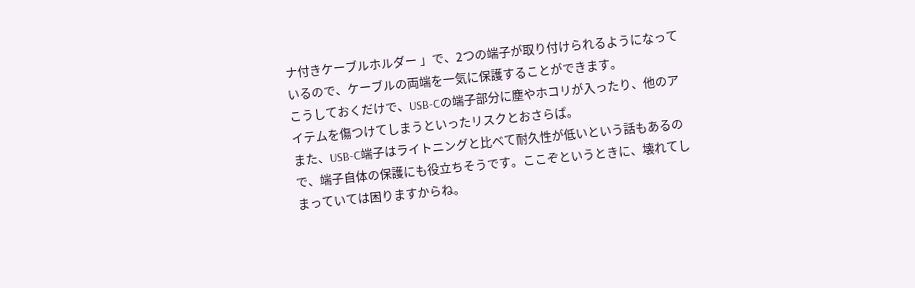ナ付きケーブルホルダー 」で、2つの端子が取り付けられるようになっているので、ケーブルの両端を一気に保護することができます。
こうしておくだけで、USB-Cの端子部分に塵やホコリが入ったり、他のアイテムを傷つけてしまうといったリスクとおさらば。
また、USB-C端子はライトニングと比べて耐久性が低いという話もあるので、端子自体の保護にも役立ちそうです。ここぞというときに、壊れてしまっていては困りますからね。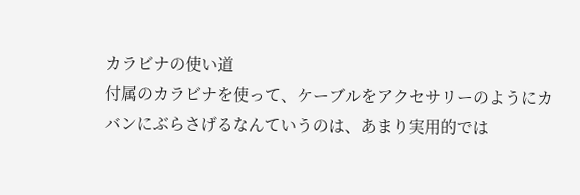カラビナの使い道
付属のカラビナを使って、ケーブルをアクセサリーのようにカバンにぶらさげるなんていうのは、あまり実用的では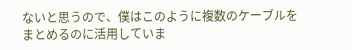ないと思うので、僕はこのように複数のケーブルをまとめるのに活用していま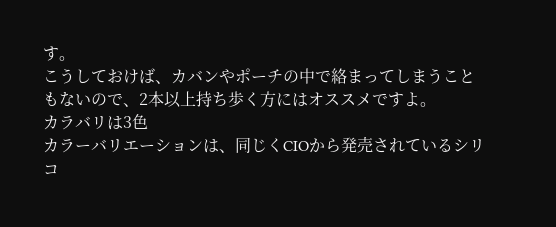す。
こうしておけば、カバンやポーチの中で絡まってしまうこともないので、2本以上持ち歩く方にはオススメですよ。
カラバリは3色
カラーバリエーションは、同じくCIOから発売されているシリコ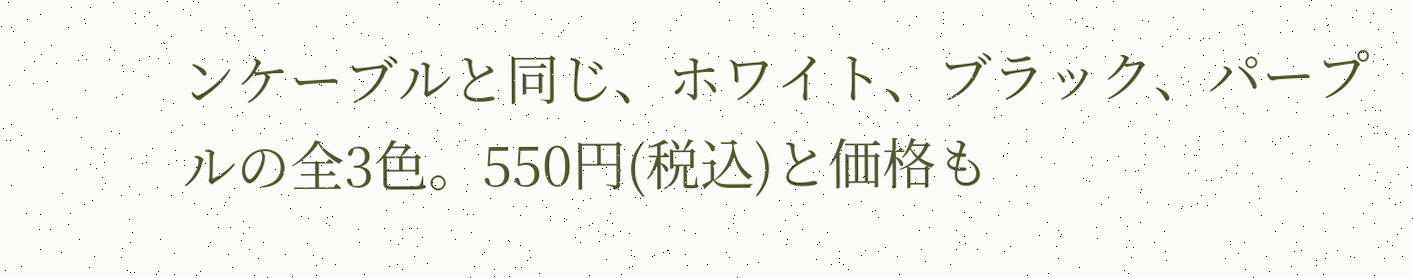ンケーブルと同じ、ホワイト、ブラック、パープルの全3色。550円(税込)と価格も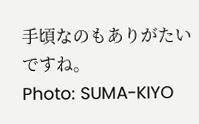手頃なのもありがたいですね。
Photo: SUMA-KIYO